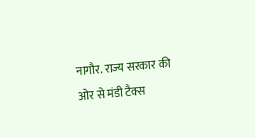नागौर. राज्य सरकार की ओर से मंडी टैक्स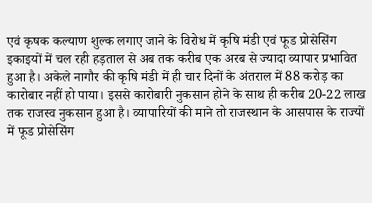एवं कृषक कल्याण शुल्क लगाए जाने के विरोध में कृषि मंडी एवं फूड प्रोसेसिंग इकाइयों में चल रही हड़ताल से अब तक करीब एक अरब से ज्यादा व्यापार प्रभावित हुआ है। अकेले नागौर की कृषि मंडी में ही चार दिनों के अंतराल में 88 करोड़ का कारोबार नहीं हो पाया। इससे कारोबारी नुकसान होने के साथ ही करीब 20-22 लाख तक राजस्व नुकसान हुआ है। व्यापारियों की माने तो राजस्थान के आसपास के राज्यों में फूड प्रोसेसिंग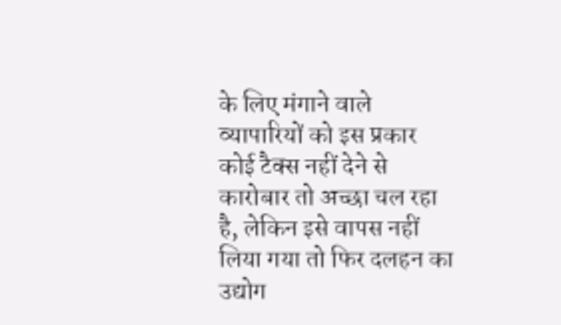के लिए मंगाने वाले व्यापारियों को इस प्रकार कोई टैक्स नहीं देने से कारोबार तो अच्छा चल रहा है, लेकिन इसे वापस नहीं लिया गया तो फिर दलहन का उद्योग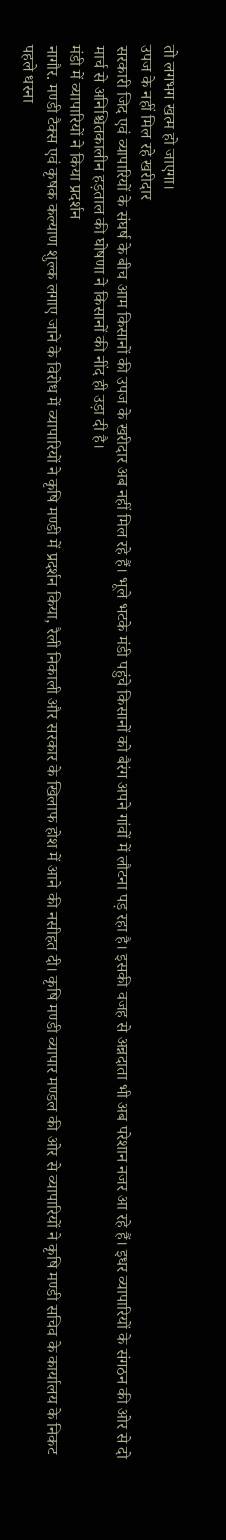तो लगभग खत्म हो जाएगा।
उपज के नहीं मिल रहे खरीदार
सरकारी जिद एवं व्यापारियों के संघर्ष के बीच आम किसानों की उपज के खरीदार अब नहीं मिल रहे हैं। भूले भटके मंडी पहुंचे किसानों को बैरंग अपने गांवों में लौटना पड़ रहा है। इसकी वजह से अन्नदाता भी अब परेशान नजर आ रहे हैं। इधर व्यापारियों के संगठन की ओर से दो मार्च से अनिश्चितकालीन हड़ताल की घोषणा ने किसानों की नींद ही उड़ा दी है।
मंडी में व्यापारियों ने किया प्रदर्शन
नागौर. मण्डी टैक्स एवं कृषक कल्याण शुल्क लगाए जाने के विरोध में व्यापारियों ने कृषि मण्डी में प्रदर्शन किया, रैली निकाली और सरकार के खिलाफ होश में आने की नसीहत दी। कृषि मण्डी व्यापार मण्डल की ओर से व्यापारियों ने कृषि मण्डी सचिव के कार्यालय के निकट पहले धरना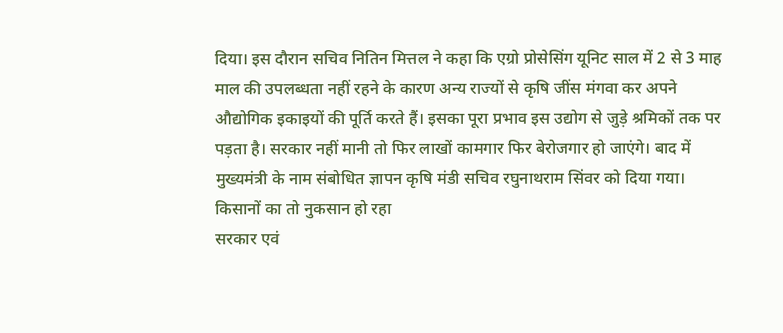दिया। इस दौरान सचिव नितिन मित्तल ने कहा कि एग्रो प्रोसेसिंग यूनिट साल में 2 से 3 माह माल की उपलब्धता नहीं रहने के कारण अन्य राज्यों से कृषि जींस मंगवा कर अपने औद्योगिक इकाइयों की पूर्ति करते हैं। इसका पूरा प्रभाव इस उद्योग से जुड़े श्रमिकों तक पर पड़ता है। सरकार नहीं मानी तो फिर लाखों कामगार फिर बेरोजगार हो जाएंगे। बाद में मुख्यमंत्री के नाम संबोधित ज्ञापन कृषि मंडी सचिव रघुनाथराम सिंवर को दिया गया।
किसानों का तो नुकसान हो रहा
सरकार एवं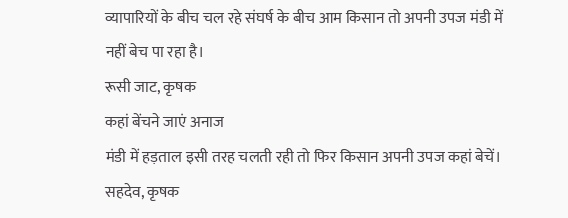व्यापारियों के बीच चल रहे संघर्ष के बीच आम किसान तो अपनी उपज मंडी में नहीं बेच पा रहा है।
रूसी जाट, कृषक
कहां बेंचने जाएं अनाज
मंडी में हड़ताल इसी तरह चलती रही तो फिर किसान अपनी उपज कहां बेचें।
सहदेव, कृषक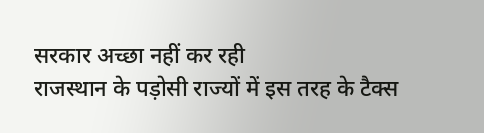सरकार अच्छा नहीं कर रही
राजस्थान के पड़ोसी राज्यों में इस तरह के टैक्स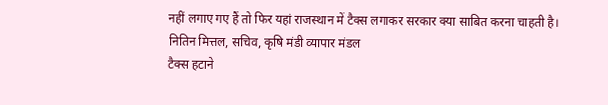नहीं लगाए गए हैं तो फिर यहां राजस्थान में टैक्स लगाकर सरकार क्या साबित करना चाहती है।
नितिन मित्तल, सचिव, कृषि मंडी व्यापार मंडल
टैक्स हटाने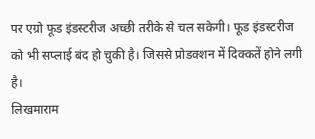पर एग्रो फूड इंडस्टरीज अच्छी तरीके से चल सकेगी। फूड इंडस्टरीज को भी सप्लाई बंद हो चुकी है। जिससे प्रोडक्शन में दिक्कतें होने लगी है।
लिखमाराम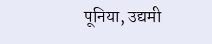पूनिया, उद्यमी